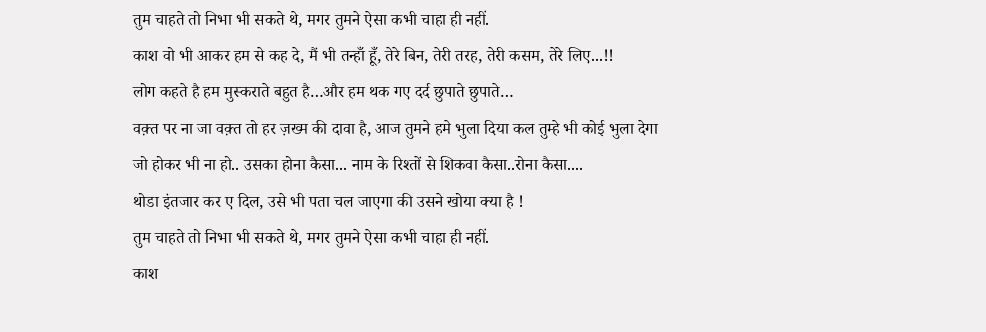तुम चाहते तो निभा भी सकते थे, मगर तुमने ऐसा कभी चाहा ही नहीं.
काश वो भी आकर हम से कह दे, मैं भी तन्हाँ हूँ, तेरे बिन, तेरी तरह, तेरी कसम, तेरे लिए...!!
लोग कहते है हम मुस्कराते बहुत है…और हम थक गए दर्द छुपाते छुपाते…
वक़्त पर ना जा वक़्त तो हर ज़ख्म की दावा है, आज तुमने हमे भुला दिया कल तुम्हे भी कोई भुला देगा
जो होकर भी ना हो.. उसका होना कैसा... नाम के रिश्तों से शिकवा कैसा..रोना कैसा....
थोडा इंतजार कर ए दिल, उसे भी पता चल जाएगा की उसने खोया क्या है !
तुम चाहते तो निभा भी सकते थे, मगर तुमने ऐसा कभी चाहा ही नहीं.
काश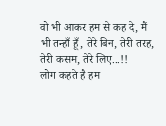वो भी आकर हम से कह दे, मैं भी तन्हाँ हूँ, तेरे बिन, तेरी तरह, तेरी कसम, तेरे लिए...!!
लोग कहते है हम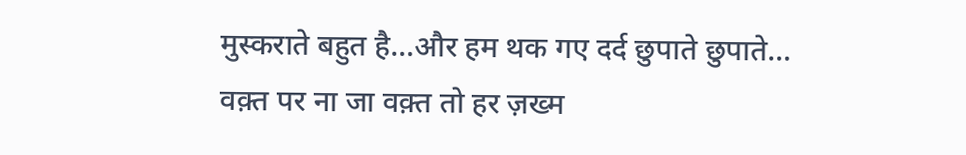मुस्कराते बहुत है…और हम थक गए दर्द छुपाते छुपाते…
वक़्त पर ना जा वक़्त तो हर ज़ख्म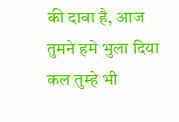की दावा है, आज तुमने हमे भुला दिया कल तुम्हे भी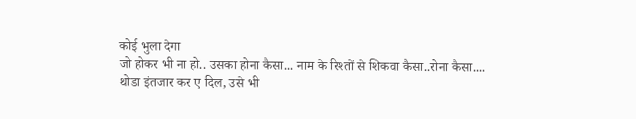कोई भुला देगा
जो होकर भी ना हो.. उसका होना कैसा... नाम के रिश्तों से शिकवा कैसा..रोना कैसा....
थोडा इंतजार कर ए दिल, उसे भी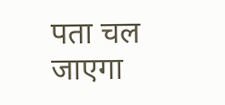पता चल जाएगा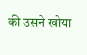की उसने खोया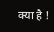क्या है !